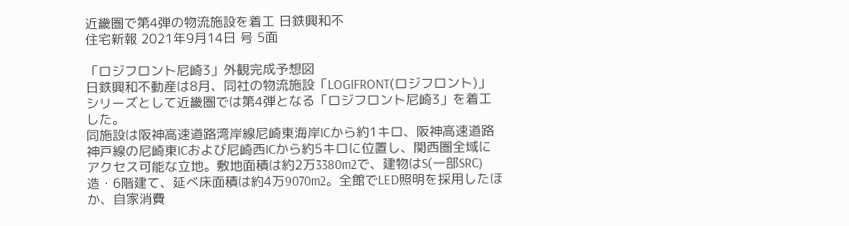近畿圏で第4弾の物流施設を着工 日鉄興和不
住宅新報 2021年9月14日 号 5面

「ロジフロント尼崎3」外観完成予想図
日鉄興和不動産は8月、同社の物流施設「LOGIFRONT(ロジフロント)」シリーズとして近畿圏では第4弾となる「ロジフロント尼崎3」を着工した。
同施設は阪神高速道路湾岸線尼崎東海岸ICから約1キロ、阪神高速道路神戸線の尼崎東ICおよび尼崎西ICから約5キロに位置し、関西圏全域にアクセス可能な立地。敷地面積は約2万3380m2で、建物はS(一部SRC)造・6階建て、延べ床面積は約4万9070m2。全館でLED照明を採用したほか、自家消費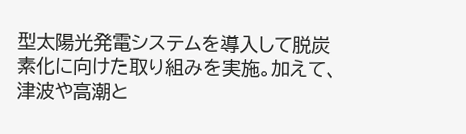型太陽光発電システムを導入して脱炭素化に向けた取り組みを実施。加えて、津波や高潮と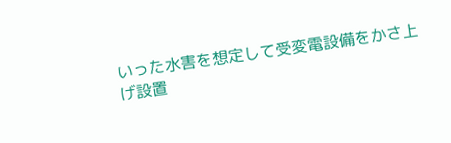いった水害を想定して受変電設備をかさ上げ設置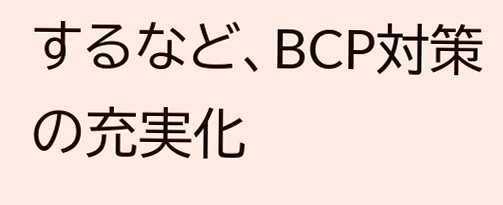するなど、BCP対策の充実化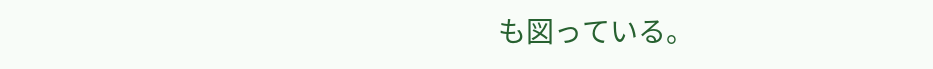も図っている。